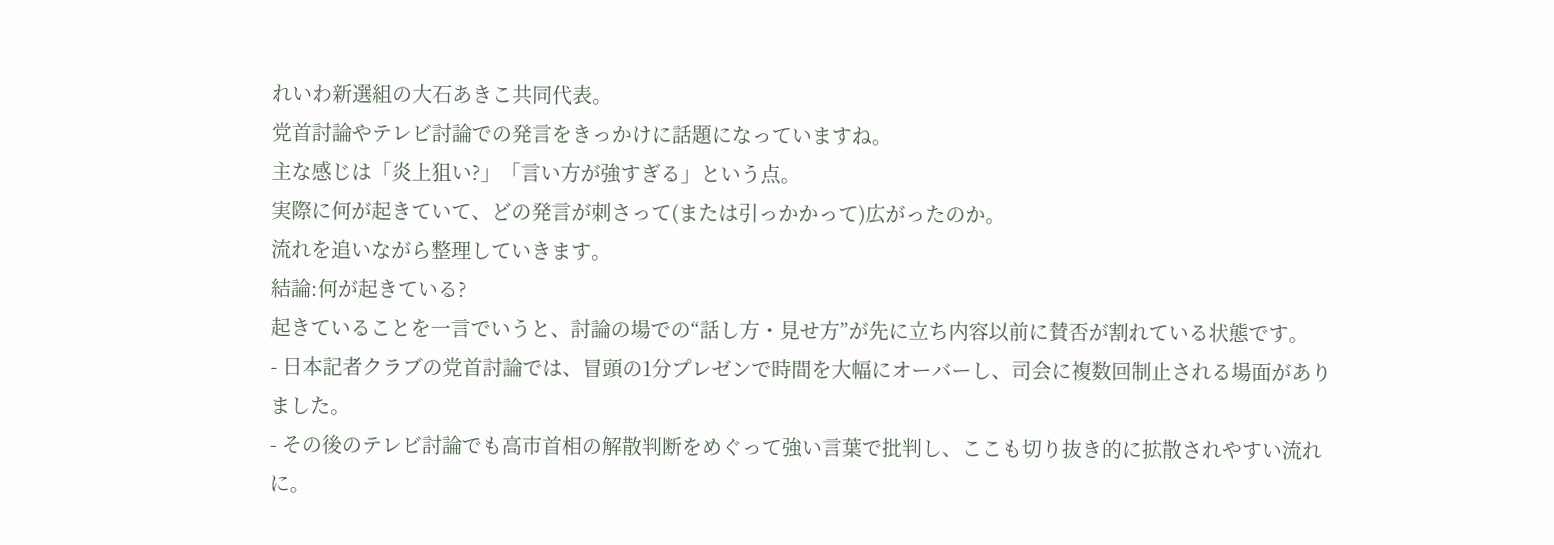れいわ新選組の大石あきこ共同代表。
党首討論やテレビ討論での発言をきっかけに話題になっていますね。
主な感じは「炎上狙い?」「言い方が強すぎる」という点。
実際に何が起きていて、どの発言が刺さって(または引っかかって)広がったのか。
流れを追いながら整理していきます。
結論:何が起きている?
起きていることを一言でいうと、討論の場での“話し方・見せ方”が先に立ち内容以前に賛否が割れている状態です。
- 日本記者クラブの党首討論では、冒頭の1分プレゼンで時間を大幅にオーバーし、司会に複数回制止される場面がありました。
- その後のテレビ討論でも高市首相の解散判断をめぐって強い言葉で批判し、ここも切り抜き的に拡散されやすい流れに。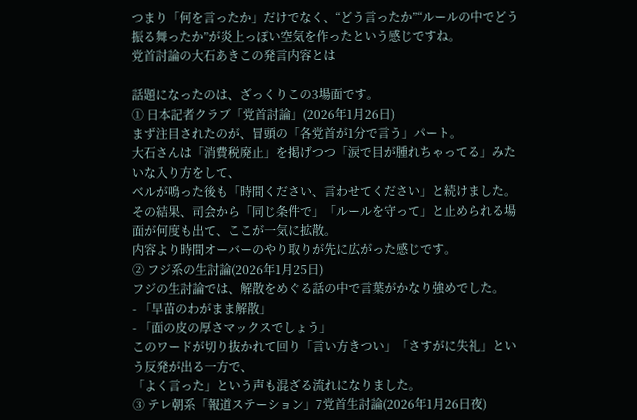つまり「何を言ったか」だけでなく、“どう言ったか”“ルールの中でどう振る舞ったか”が炎上っぽい空気を作ったという感じですね。
党首討論の大石あきこの発言内容とは

話題になったのは、ざっくりこの3場面です。
① 日本記者クラブ「党首討論」(2026年1月26日)
まず注目されたのが、冒頭の「各党首が1分で言う」パート。
大石さんは「消費税廃止」を掲げつつ「涙で目が腫れちゃってる」みたいな入り方をして、
ベルが鳴った後も「時間ください、言わせてください」と続けました。
その結果、司会から「同じ条件で」「ルールを守って」と止められる場面が何度も出て、ここが一気に拡散。
内容より時間オーバーのやり取りが先に広がった感じです。
② フジ系の生討論(2026年1月25日)
フジの生討論では、解散をめぐる話の中で言葉がかなり強めでした。
- 「早苗のわがまま解散」
- 「面の皮の厚さマックスでしょう」
このワードが切り抜かれて回り「言い方きつい」「さすがに失礼」という反発が出る一方で、
「よく言った」という声も混ざる流れになりました。
③ テレ朝系「報道ステーション」7党首生討論(2026年1月26日夜)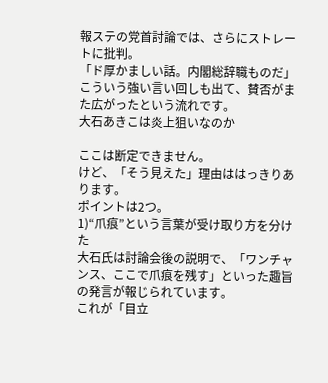報ステの党首討論では、さらにストレートに批判。
「ド厚かましい話。内閣総辞職ものだ」
こういう強い言い回しも出て、賛否がまた広がったという流れです。
大石あきこは炎上狙いなのか

ここは断定できません。
けど、「そう見えた」理由ははっきりあります。
ポイントは2つ。
1)“爪痕”という言葉が受け取り方を分けた
大石氏は討論会後の説明で、「ワンチャンス、ここで爪痕を残す」といった趣旨の発言が報じられています。
これが「目立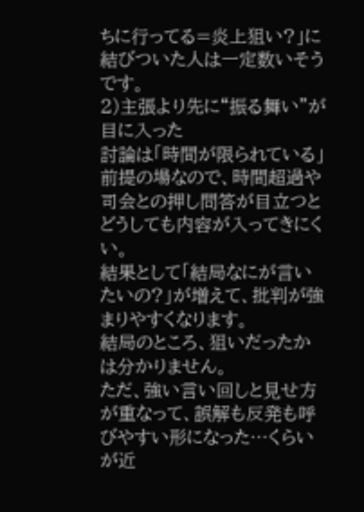ちに行ってる=炎上狙い?」に結びついた人は一定数いそうです。
2)主張より先に“振る舞い”が目に入った
討論は「時間が限られている」前提の場なので、時間超過や司会との押し問答が目立つと
どうしても内容が入ってきにくい。
結果として「結局なにが言いたいの?」が増えて、批判が強まりやすくなります。
結局のところ、狙いだったかは分かりません。
ただ、強い言い回しと見せ方が重なって、誤解も反発も呼びやすい形になった…くらいが近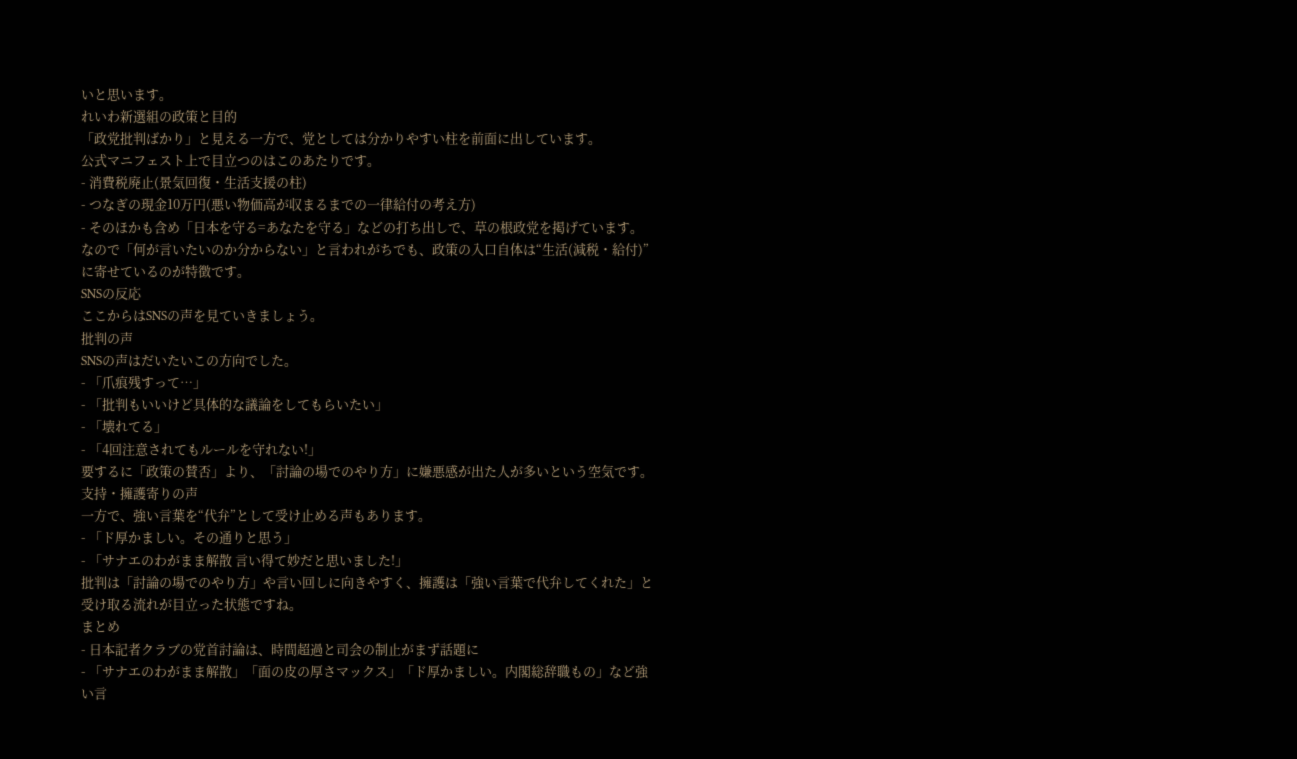いと思います。
れいわ新選組の政策と目的
「政党批判ばかり」と見える一方で、党としては分かりやすい柱を前面に出しています。
公式マニフェスト上で目立つのはこのあたりです。
- 消費税廃止(景気回復・生活支援の柱)
- つなぎの現金10万円(悪い物価高が収まるまでの一律給付の考え方)
- そのほかも含め「日本を守る=あなたを守る」などの打ち出しで、草の根政党を掲げています。
なので「何が言いたいのか分からない」と言われがちでも、政策の入口自体は“生活(減税・給付)”に寄せているのが特徴です。
SNSの反応
ここからはSNSの声を見ていきましょう。
批判の声
SNSの声はだいたいこの方向でした。
- 「爪痕残すって…」
- 「批判もいいけど具体的な議論をしてもらいたい」
- 「壊れてる」
- 「4回注意されてもルールを守れない!」
要するに「政策の賛否」より、「討論の場でのやり方」に嫌悪感が出た人が多いという空気です。
支持・擁護寄りの声
一方で、強い言葉を“代弁”として受け止める声もあります。
- 「ド厚かましい。その通りと思う」
- 「サナエのわがまま解散 言い得て妙だと思いました!」
批判は「討論の場でのやり方」や言い回しに向きやすく、擁護は「強い言葉で代弁してくれた」と受け取る流れが目立った状態ですね。
まとめ
- 日本記者クラブの党首討論は、時間超過と司会の制止がまず話題に
- 「サナエのわがまま解散」「面の皮の厚さマックス」「ド厚かましい。内閣総辞職もの」など強い言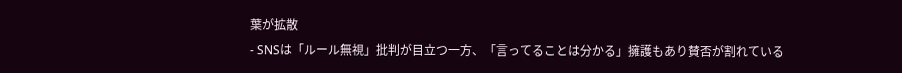葉が拡散
- SNSは「ルール無視」批判が目立つ一方、「言ってることは分かる」擁護もあり賛否が割れている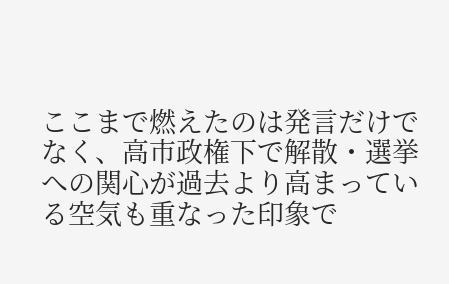ここまで燃えたのは発言だけでなく、高市政権下で解散・選挙への関心が過去より高まっている空気も重なった印象で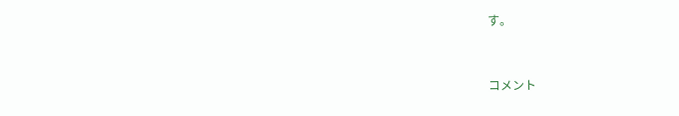す。



コメント